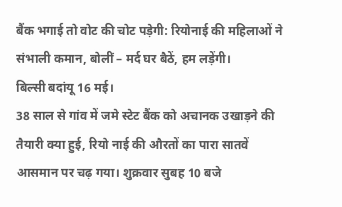बैंक भगाई तो वोट की चोट पड़ेगी: रियोनाई की महिलाओं ने संभाली कमान, बोलीं – मर्द घर बैठें, हम लड़ेंगी।
बिल्सी बदांयू 16 मई।
38 साल से गांव में जमे स्टेट बैंक को अचानक उखाड़ने की तैयारी क्या हुई, रियो नाई की औरतों का पारा सातवें आसमान पर चढ़ गया। शुक्रवार सुबह 10 बजे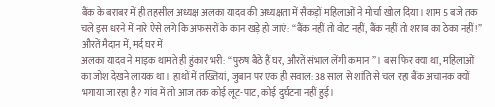बैंक के बराबर में ही तहसील अध्यक्ष अलका यादव की अध्यक्षता में सैकड़ों महिलाओं ने मोर्चा खोल दिया। शाम 5 बजे तक चले इस धरने में नारे ऐसे लगे कि अफसरों के कान खड़े हो जाएं: “बैंक नहीं तो वोट नहीं, बैंक नहीं तो शराब का ठेका नहीं!”
औरतें मैदान में, मर्द घर में
अलका यादव ने माइक थामते ही हुंकार भरी: “पुरुष बैठे हैं घर, औरतें संभाल लेंगी कमान”। बस फिर क्या था, महिलाओं का जोश देखने लायक था। हाथों में तख्तियां, जुबान पर एक ही सवाल: 38 साल से शांति से चल रहा बैंक अचानक क्यों भगाया जा रहा है? गांव में तो आज तक कोई लूट-पाट, कोई दुर्घटना नहीं हुई।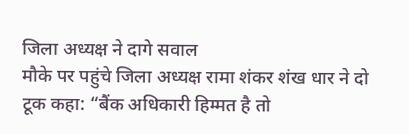जिला अध्यक्ष ने दागे सवाल
मौके पर पहुंचे जिला अध्यक्ष रामा शंकर शंख धार ने दो टूक कहा: “बैंक अधिकारी हिम्मत है तो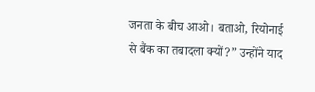जनता के बीच आओ। बताओ, रियोनाई से बैंक का तबादला क्यों?” उन्होंने याद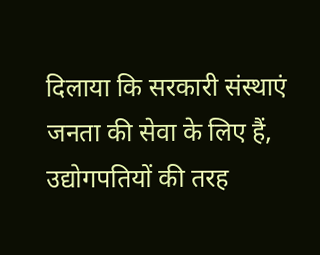दिलाया कि सरकारी संस्थाएं जनता की सेवा के लिए हैं, उद्योगपतियों की तरह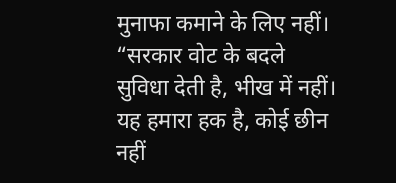मुनाफा कमाने के लिए नहीं। “सरकार वोट के बदले सुविधा देती है, भीख में नहीं। यह हमारा हक है, कोई छीन नहीं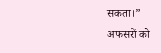सकता।”
अफसरों को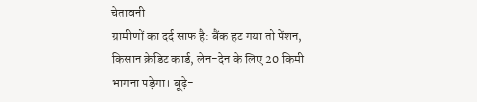चेतावनी
ग्रामीणों का दर्द साफ है: बैंक हट गया तो पेंशन, किसान क्रेडिट कार्ड, लेन-देन के लिए 20 किमी भागना पड़ेगा। बूढ़े-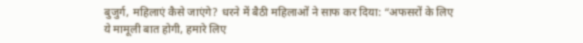बुजुर्ग, महिलाएं कैसे जाएंगे? धरने में बैठी महिलाओं ने साफ कर दिया: “अफसरों के लिए ये मामूली बात होगी, हमारे लिए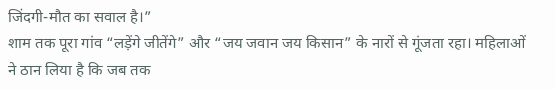जिंदगी-मौत का सवाल है।”
शाम तक पूरा गांव “लड़ेंगे जीतेंगे” और “जय जवान जय किसान” के नारों से गूंजता रहा। महिलाओं ने ठान लिया है कि जब तक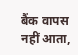बैंक वापस नहीं आता,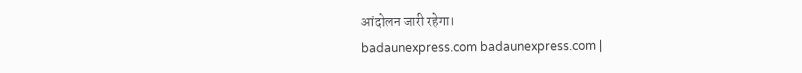आंदोलन जारी रहेगा।
badaunexpress.com badaunexpress.com |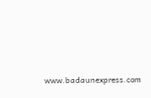www.badaunexpress.com